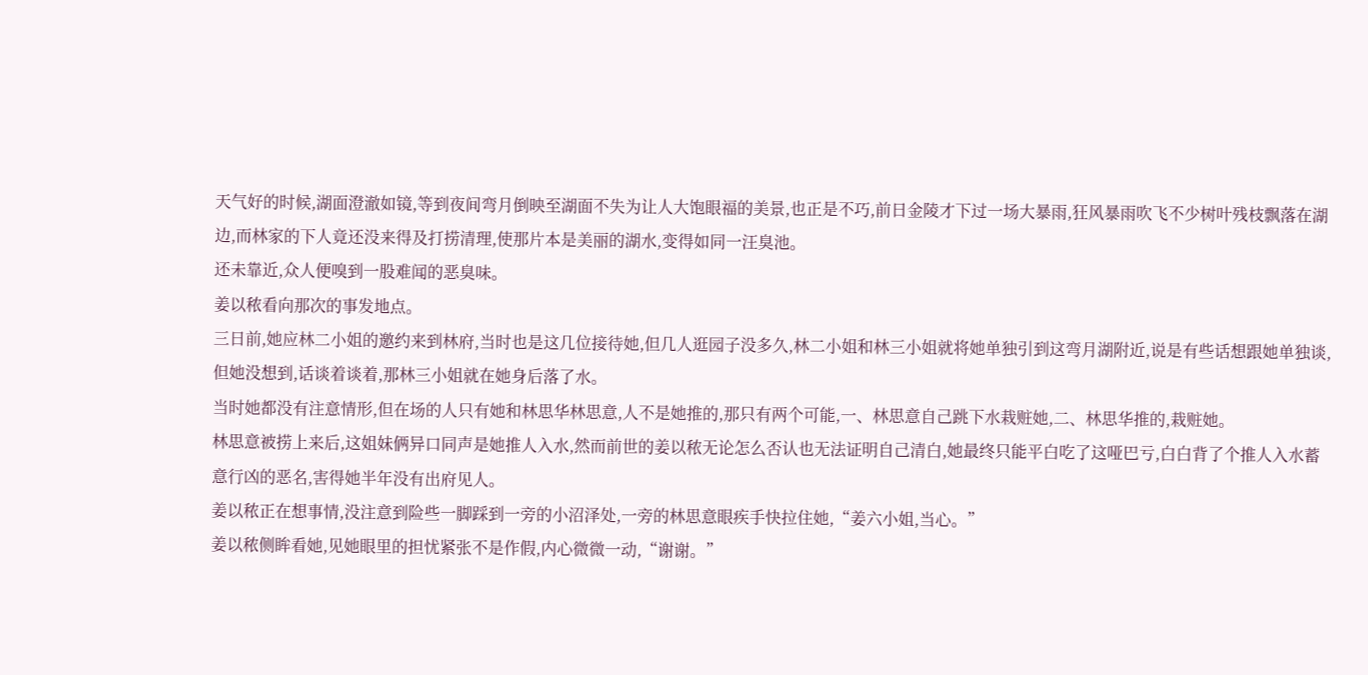天气好的时候,湖面澄澈如镜,等到夜间弯月倒映至湖面不失为让人大饱眼福的美景,也正是不巧,前日金陵才下过一场大暴雨,狂风暴雨吹飞不少树叶残枝飘落在湖边,而林家的下人竟还没来得及打捞清理,使那片本是美丽的湖水,变得如同一汪臭池。
还未靠近,众人便嗅到一股难闻的恶臭味。
姜以秾看向那次的事发地点。
三日前,她应林二小姐的邀约来到林府,当时也是这几位接待她,但几人逛园子没多久,林二小姐和林三小姐就将她单独引到这弯月湖附近,说是有些话想跟她单独谈,但她没想到,话谈着谈着,那林三小姐就在她身后落了水。
当时她都没有注意情形,但在场的人只有她和林思华林思意,人不是她推的,那只有两个可能,一、林思意自己跳下水栽赃她,二、林思华推的,栽赃她。
林思意被捞上来后,这姐妹俩异口同声是她推人入水,然而前世的姜以秾无论怎么否认也无法证明自己清白,她最终只能平白吃了这哑巴亏,白白背了个推人入水蓄意行凶的恶名,害得她半年没有出府见人。
姜以秾正在想事情,没注意到险些一脚踩到一旁的小沼泽处,一旁的林思意眼疾手快拉住她,“姜六小姐,当心。”
姜以秾侧眸看她,见她眼里的担忧紧张不是作假,内心微微一动,“谢谢。”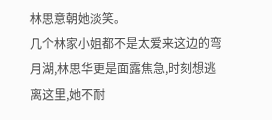林思意朝她淡笑。
几个林家小姐都不是太爱来这边的弯月湖,林思华更是面露焦急,时刻想逃离这里,她不耐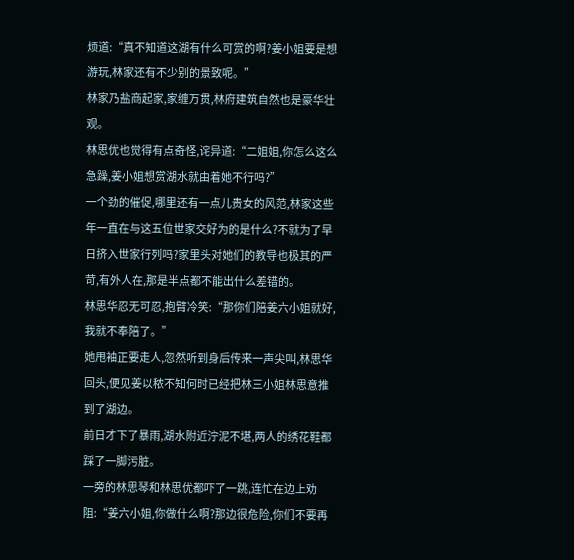烦道:“真不知道这湖有什么可赏的啊?姜小姐要是想游玩,林家还有不少别的景致呢。”
林家乃盐商起家,家缠万贯,林府建筑自然也是豪华壮观。
林思优也觉得有点奇怪,诧异道:“二姐姐,你怎么这么急躁,姜小姐想赏湖水就由着她不行吗?”
一个劲的催促,哪里还有一点儿贵女的风范,林家这些年一直在与这五位世家交好为的是什么?不就为了早日挤入世家行列吗?家里头对她们的教导也极其的严苛,有外人在,那是半点都不能出什么差错的。
林思华忍无可忍,抱臂冷笑:“那你们陪姜六小姐就好,我就不奉陪了。”
她甩袖正要走人,忽然听到身后传来一声尖叫,林思华回头,便见姜以秾不知何时已经把林三小姐林思意推到了湖边。
前日才下了暴雨,湖水附近泞泥不堪,两人的绣花鞋都踩了一脚污脏。
一旁的林思琴和林思优都吓了一跳,连忙在边上劝阻:“姜六小姐,你做什么啊?那边很危险,你们不要再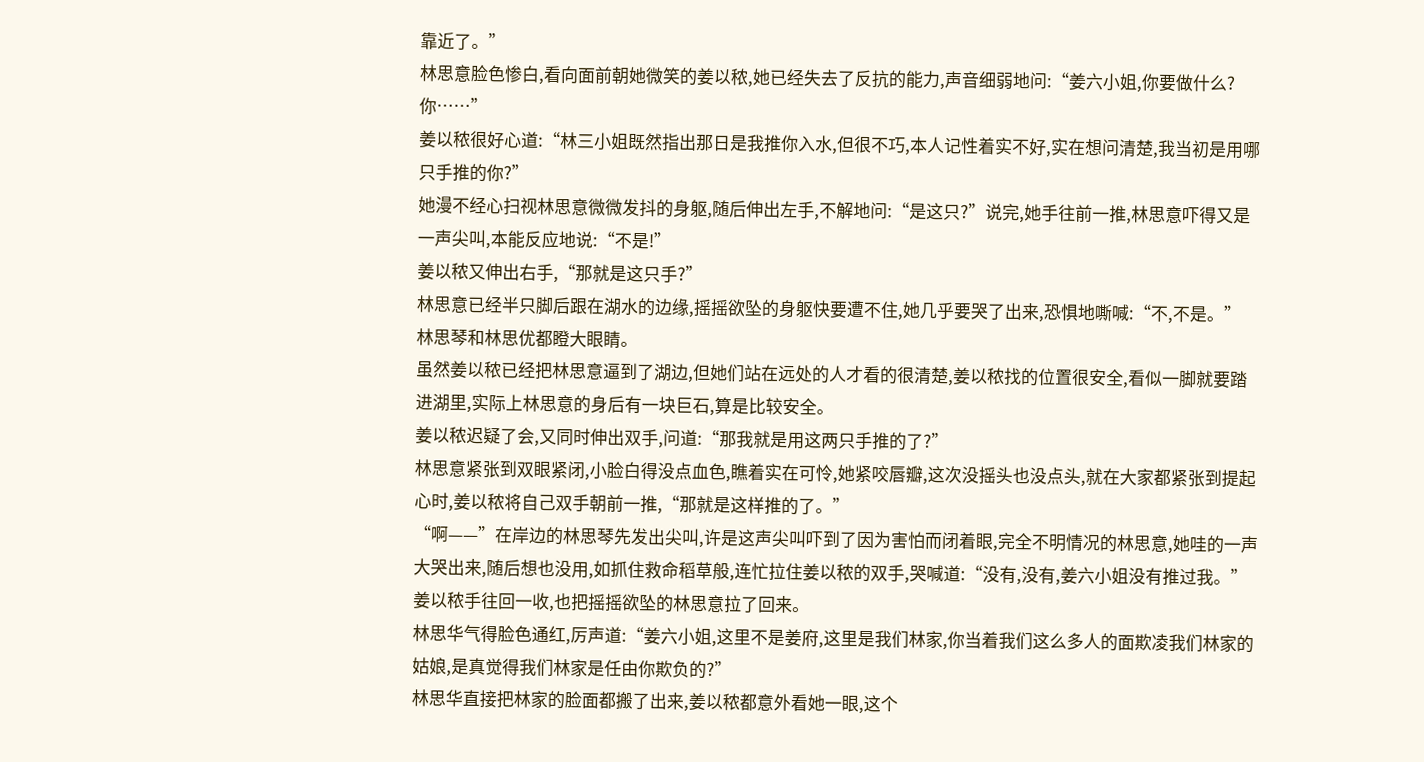靠近了。”
林思意脸色惨白,看向面前朝她微笑的姜以秾,她已经失去了反抗的能力,声音细弱地问:“姜六小姐,你要做什么?你……”
姜以秾很好心道:“林三小姐既然指出那日是我推你入水,但很不巧,本人记性着实不好,实在想问清楚,我当初是用哪只手推的你?”
她漫不经心扫视林思意微微发抖的身躯,随后伸出左手,不解地问:“是这只?”说完,她手往前一推,林思意吓得又是一声尖叫,本能反应地说:“不是!”
姜以秾又伸出右手,“那就是这只手?”
林思意已经半只脚后跟在湖水的边缘,摇摇欲坠的身躯快要遭不住,她几乎要哭了出来,恐惧地嘶喊:“不,不是。”
林思琴和林思优都瞪大眼睛。
虽然姜以秾已经把林思意逼到了湖边,但她们站在远处的人才看的很清楚,姜以秾找的位置很安全,看似一脚就要踏进湖里,实际上林思意的身后有一块巨石,算是比较安全。
姜以秾迟疑了会,又同时伸出双手,问道:“那我就是用这两只手推的了?”
林思意紧张到双眼紧闭,小脸白得没点血色,瞧着实在可怜,她紧咬唇瓣,这次没摇头也没点头,就在大家都紧张到提起心时,姜以秾将自己双手朝前一推,“那就是这样推的了。”
“啊——”在岸边的林思琴先发出尖叫,许是这声尖叫吓到了因为害怕而闭着眼,完全不明情况的林思意,她哇的一声大哭出来,随后想也没用,如抓住救命稻草般,连忙拉住姜以秾的双手,哭喊道:“没有,没有,姜六小姐没有推过我。”
姜以秾手往回一收,也把摇摇欲坠的林思意拉了回来。
林思华气得脸色通红,厉声道:“姜六小姐,这里不是姜府,这里是我们林家,你当着我们这么多人的面欺凌我们林家的姑娘,是真觉得我们林家是任由你欺负的?”
林思华直接把林家的脸面都搬了出来,姜以秾都意外看她一眼,这个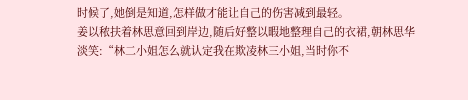时候了,她倒是知道,怎样做才能让自己的伤害减到最轻。
姜以秾扶着林思意回到岸边,随后好整以暇地整理自己的衣裙,朝林思华淡笑:“林二小姐怎么就认定我在欺凌林三小姐,当时你不